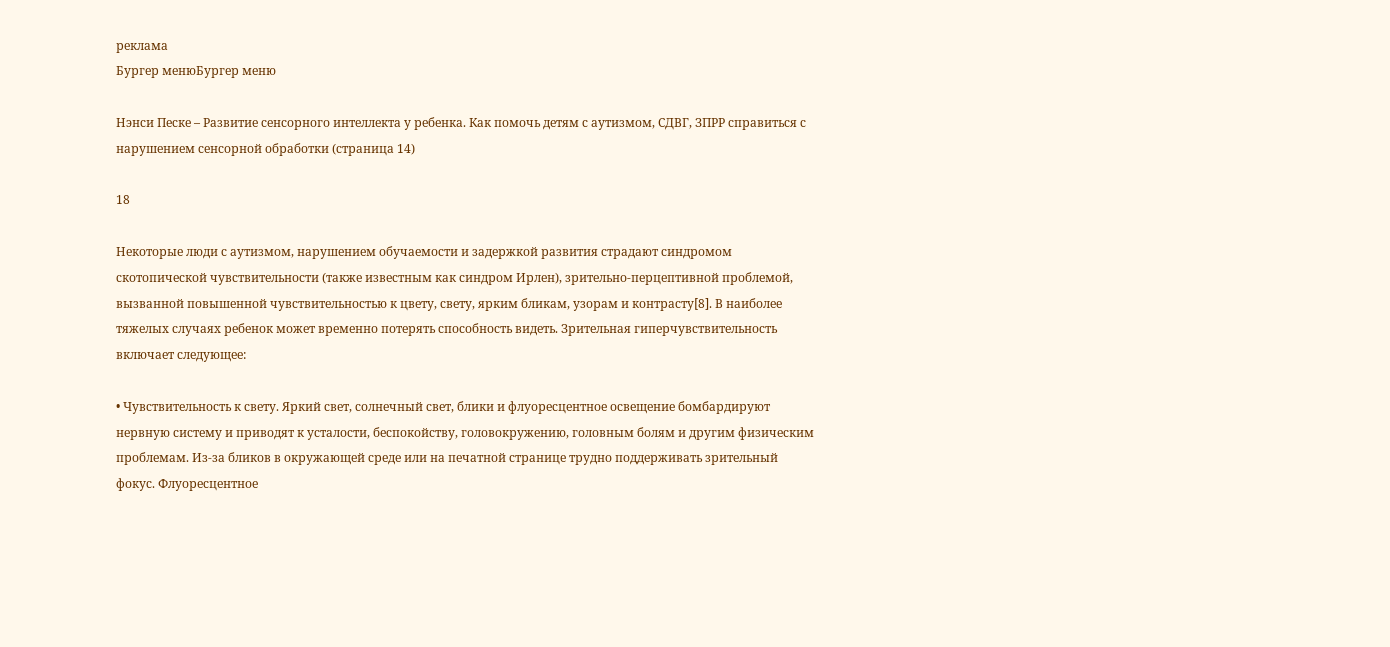реклама
Бургер менюБургер меню

Нэнси Песке – Развитие сенсорного интеллекта у ребенка. Как помочь детям с аутизмом, СДВГ, ЗПРР справиться с нарушением сенсорной обработки (страница 14)

18

Некоторые люди с аутизмом, нарушением обучаемости и задержкой развития страдают синдромом скотопической чувствительности (также известным как синдром Ирлен), зрительно-перцептивной проблемой, вызванной повышенной чувствительностью к цвету, свету, ярким бликам, узорам и контрасту[8]. В наиболее тяжелых случаях ребенок может временно потерять способность видеть. Зрительная гиперчувствительность включает следующее:

• Чувствительность к свету. Яркий свет, солнечный свет, блики и флуоресцентное освещение бомбардируют нервную систему и приводят к усталости, беспокойству, головокружению, головным болям и другим физическим проблемам. Из-за бликов в окружающей среде или на печатной странице трудно поддерживать зрительный фокус. Флуоресцентное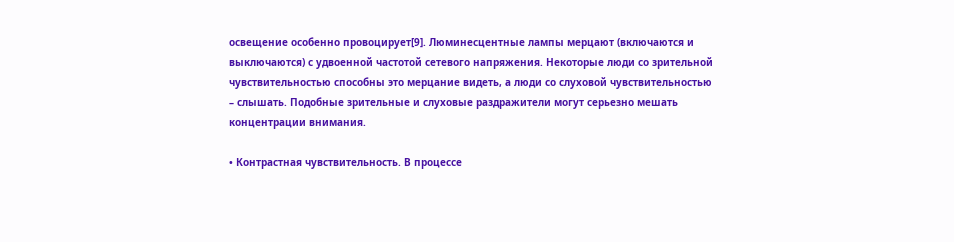освещение особенно провоцирует[9]. Люминесцентные лампы мерцают (включаются и выключаются) с удвоенной частотой сетевого напряжения. Некоторые люди со зрительной чувствительностью способны это мерцание видеть, а люди со слуховой чувствительностью – слышать. Подобные зрительные и слуховые раздражители могут серьезно мешать концентрации внимания.

• Контрастная чувствительность. В процессе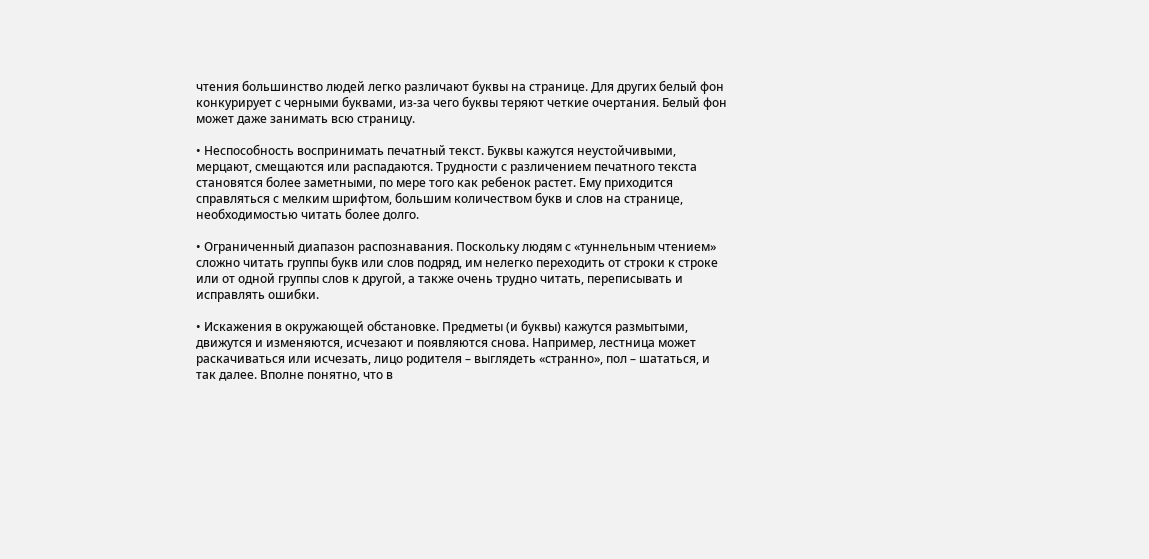чтения большинство людей легко различают буквы на странице. Для других белый фон конкурирует с черными буквами, из-за чего буквы теряют четкие очертания. Белый фон может даже занимать всю страницу.

• Неспособность воспринимать печатный текст. Буквы кажутся неустойчивыми, мерцают, смещаются или распадаются. Трудности с различением печатного текста становятся более заметными, по мере того как ребенок растет. Ему приходится справляться с мелким шрифтом, большим количеством букв и слов на странице, необходимостью читать более долго.

• Ограниченный диапазон распознавания. Поскольку людям с «туннельным чтением» сложно читать группы букв или слов подряд, им нелегко переходить от строки к строке или от одной группы слов к другой, а также очень трудно читать, переписывать и исправлять ошибки.

• Искажения в окружающей обстановке. Предметы (и буквы) кажутся размытыми, движутся и изменяются, исчезают и появляются снова. Например, лестница может раскачиваться или исчезать, лицо родителя – выглядеть «странно», пол – шататься, и так далее. Вполне понятно, что в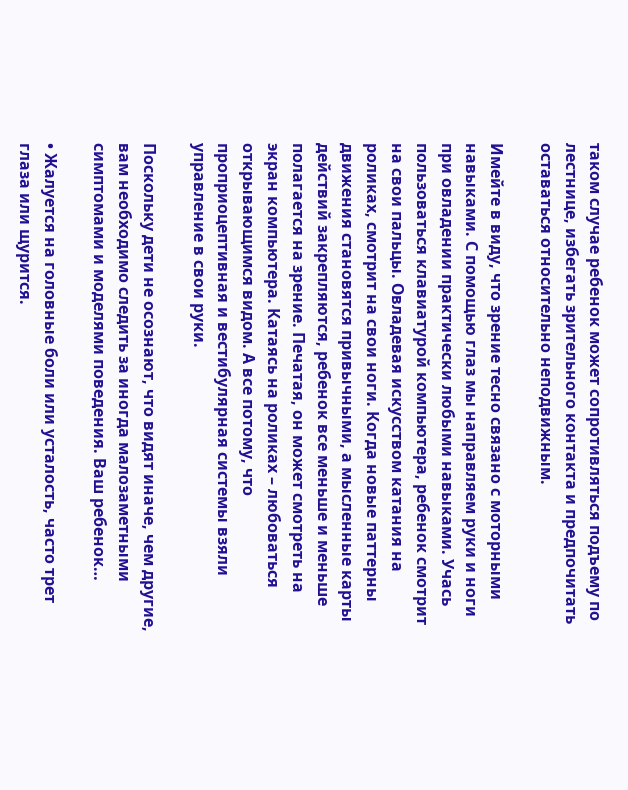таком случае ребенок может сопротивляться подъему по лестнице, избегать зрительного контакта и предпочитать оставаться относительно неподвижным.

Имейте в виду, что зрение тесно связано с моторными навыками. С помощью глаз мы направляем руки и ноги при овладении практически любыми навыками. Учась пользоваться клавиатурой компьютера, ребенок смотрит на свои пальцы. Овладевая искусством катания на роликах, смотрит на свои ноги. Когда новые паттерны движения становятся привычными, а мысленные карты действий закрепляются, ребенок все меньше и меньше полагается на зрение. Печатая, он может смотреть на экран компьютера. Катаясь на роликах – любоваться открывающимся видом. А все потому, что проприоцептивная и вестибулярная системы взяли управление в свои руки.

Поскольку дети не осознают, что видят иначе, чем другие, вам необходимо следить за иногда малозаметными симптомами и моделями поведения. Ваш ребенок…

• Жалуется на головные боли или усталость, часто трет глаза или щурится.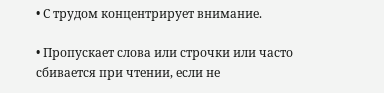• С трудом концентрирует внимание.

• Пропускает слова или строчки или часто сбивается при чтении, если не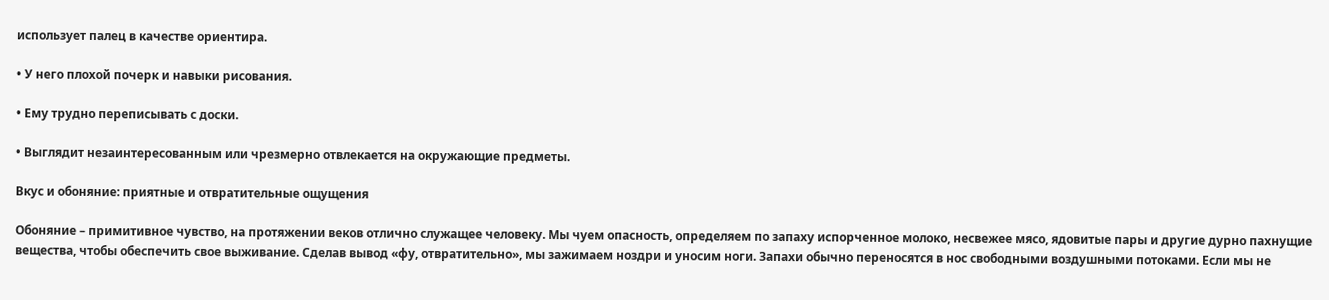использует палец в качестве ориентира.

• У него плохой почерк и навыки рисования.

• Ему трудно переписывать с доски.

• Выглядит незаинтересованным или чрезмерно отвлекается на окружающие предметы.

Вкус и обоняние: приятные и отвратительные ощущения

Обоняние – примитивное чувство, на протяжении веков отлично служащее человеку. Мы чуем опасность, определяем по запаху испорченное молоко, несвежее мясо, ядовитые пары и другие дурно пахнущие вещества, чтобы обеспечить свое выживание. Сделав вывод «фу, отвратительно», мы зажимаем ноздри и уносим ноги. Запахи обычно переносятся в нос свободными воздушными потоками. Если мы не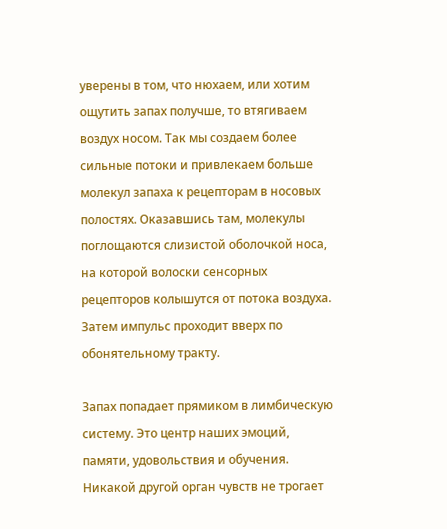уверены в том, что нюхаем, или хотим ощутить запах получше, то втягиваем воздух носом. Так мы создаем более сильные потоки и привлекаем больше молекул запаха к рецепторам в носовых полостях. Оказавшись там, молекулы поглощаются слизистой оболочкой носа, на которой волоски сенсорных рецепторов колышутся от потока воздуха. Затем импульс проходит вверх по обонятельному тракту.

Запах попадает прямиком в лимбическую систему. Это центр наших эмоций, памяти, удовольствия и обучения. Никакой другой орган чувств не трогает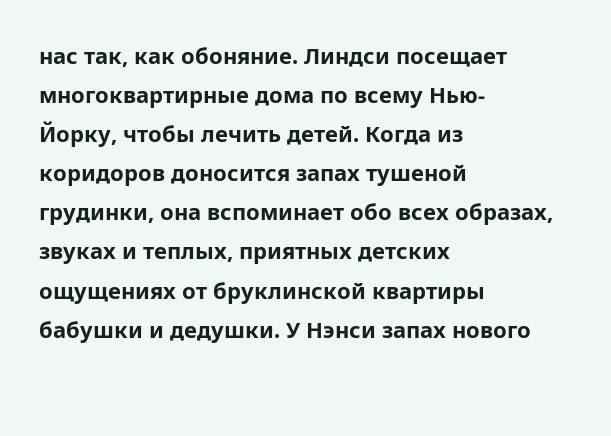нас так, как обоняние. Линдси посещает многоквартирные дома по всему Нью-Йорку, чтобы лечить детей. Когда из коридоров доносится запах тушеной грудинки, она вспоминает обо всех образах, звуках и теплых, приятных детских ощущениях от бруклинской квартиры бабушки и дедушки. У Нэнси запах нового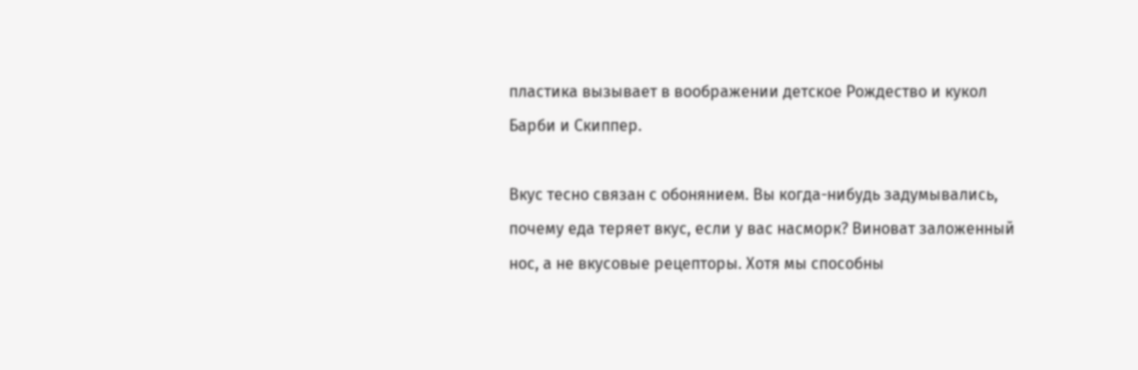пластика вызывает в воображении детское Рождество и кукол Барби и Скиппер.

Вкус тесно связан с обонянием. Вы когда-нибудь задумывались, почему еда теряет вкус, если у вас насморк? Виноват заложенный нос, а не вкусовые рецепторы. Хотя мы способны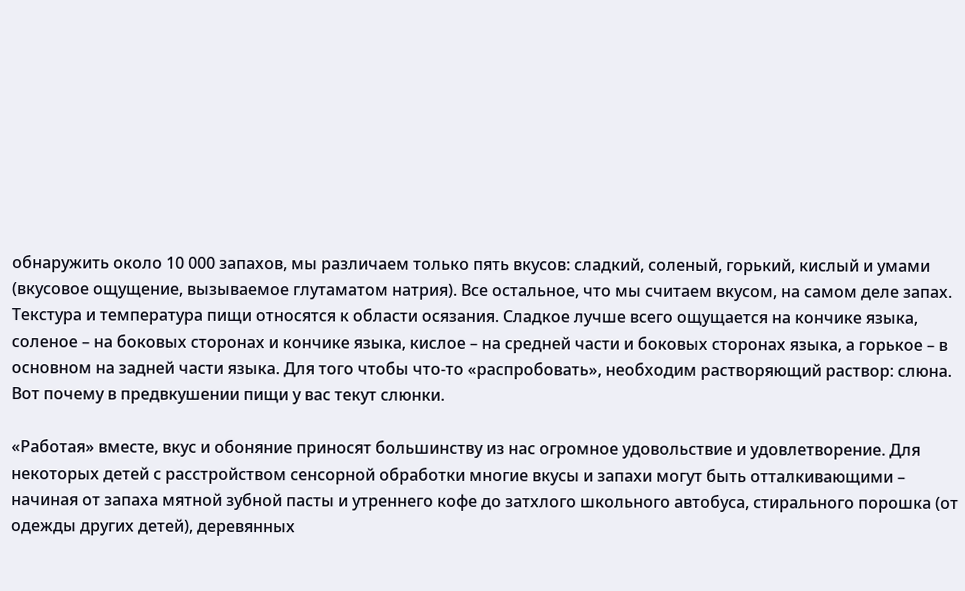обнаружить около 10 000 запахов, мы различаем только пять вкусов: сладкий, соленый, горький, кислый и умами (вкусовое ощущение, вызываемое глутаматом натрия). Все остальное, что мы считаем вкусом, на самом деле запах. Текстура и температура пищи относятся к области осязания. Сладкое лучше всего ощущается на кончике языка, соленое – на боковых сторонах и кончике языка, кислое – на средней части и боковых сторонах языка, а горькое – в основном на задней части языка. Для того чтобы что-то «распробовать», необходим растворяющий раствор: слюна. Вот почему в предвкушении пищи у вас текут слюнки.

«Работая» вместе, вкус и обоняние приносят большинству из нас огромное удовольствие и удовлетворение. Для некоторых детей с расстройством сенсорной обработки многие вкусы и запахи могут быть отталкивающими – начиная от запаха мятной зубной пасты и утреннего кофе до затхлого школьного автобуса, стирального порошка (от одежды других детей), деревянных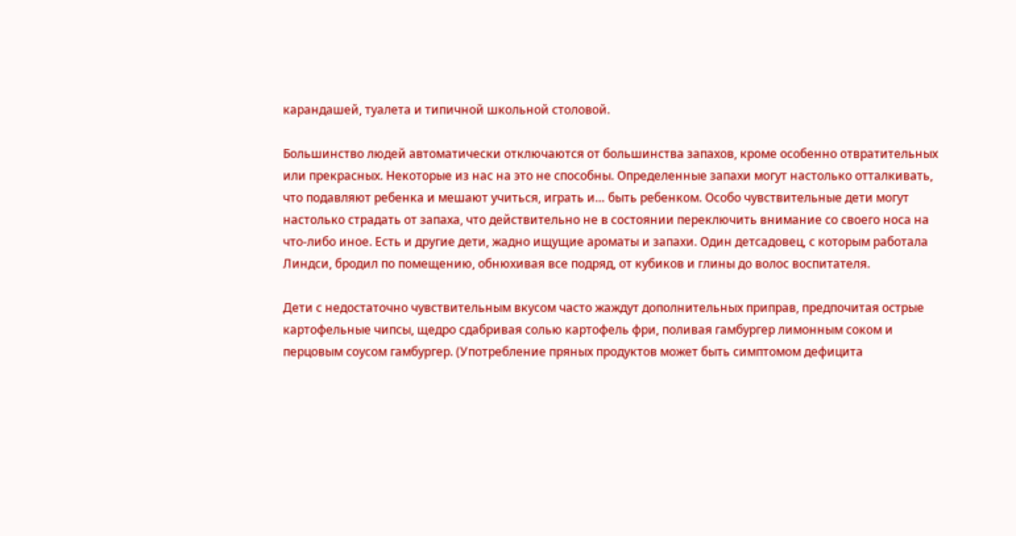карандашей, туалета и типичной школьной столовой.

Большинство людей автоматически отключаются от большинства запахов, кроме особенно отвратительных или прекрасных. Некоторые из нас на это не способны. Определенные запахи могут настолько отталкивать, что подавляют ребенка и мешают учиться, играть и… быть ребенком. Особо чувствительные дети могут настолько страдать от запаха, что действительно не в состоянии переключить внимание со своего носа на что-либо иное. Есть и другие дети, жадно ищущие ароматы и запахи. Один детсадовец, с которым работала Линдси, бродил по помещению, обнюхивая все подряд, от кубиков и глины до волос воспитателя.

Дети с недостаточно чувствительным вкусом часто жаждут дополнительных приправ, предпочитая острые картофельные чипсы, щедро сдабривая солью картофель фри, поливая гамбургер лимонным соком и перцовым соусом гамбургер. (Употребление пряных продуктов может быть симптомом дефицита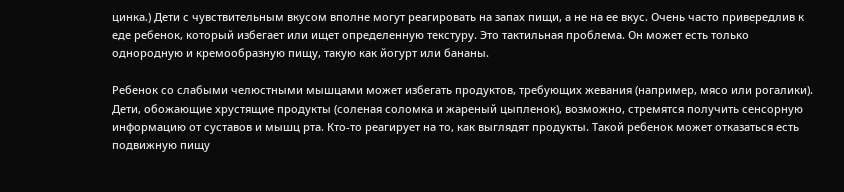цинка.) Дети с чувствительным вкусом вполне могут реагировать на запах пищи, а не на ее вкус. Очень часто привередлив к еде ребенок, который избегает или ищет определенную текстуру. Это тактильная проблема. Он может есть только однородную и кремообразную пищу, такую как йогурт или бананы.

Ребенок со слабыми челюстными мышцами может избегать продуктов, требующих жевания (например, мясо или рогалики). Дети, обожающие хрустящие продукты (соленая соломка и жареный цыпленок), возможно, стремятся получить сенсорную информацию от суставов и мышц рта. Кто-то реагирует на то, как выглядят продукты. Такой ребенок может отказаться есть подвижную пищу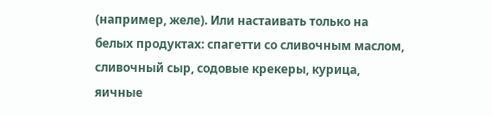(например, желе). Или настаивать только на белых продуктах: спагетти со сливочным маслом, сливочный сыр, содовые крекеры, курица, яичные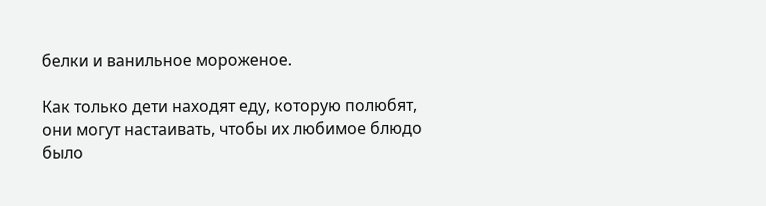белки и ванильное мороженое.

Как только дети находят еду, которую полюбят, они могут настаивать, чтобы их любимое блюдо было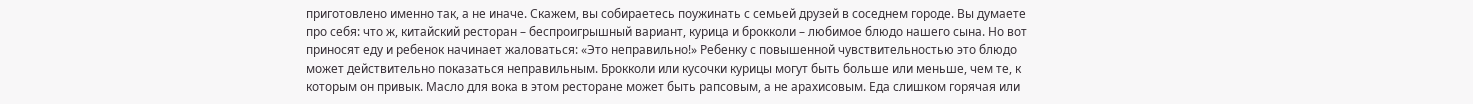приготовлено именно так, а не иначе. Скажем, вы собираетесь поужинать с семьей друзей в соседнем городе. Вы думаете про себя: что ж, китайский ресторан – беспроигрышный вариант, курица и брокколи – любимое блюдо нашего сына. Но вот приносят еду и ребенок начинает жаловаться: «Это неправильно!» Ребенку с повышенной чувствительностью это блюдо может действительно показаться неправильным. Брокколи или кусочки курицы могут быть больше или меньше, чем те, к которым он привык. Масло для вока в этом ресторане может быть рапсовым, а не арахисовым. Еда слишком горячая или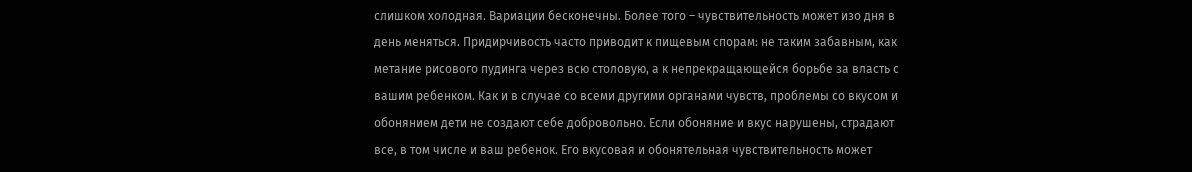слишком холодная. Вариации бесконечны. Более того – чувствительность может изо дня в день меняться. Придирчивость часто приводит к пищевым спорам: не таким забавным, как метание рисового пудинга через всю столовую, а к непрекращающейся борьбе за власть с вашим ребенком. Как и в случае со всеми другими органами чувств, проблемы со вкусом и обонянием дети не создают себе добровольно. Если обоняние и вкус нарушены, страдают все, в том числе и ваш ребенок. Его вкусовая и обонятельная чувствительность может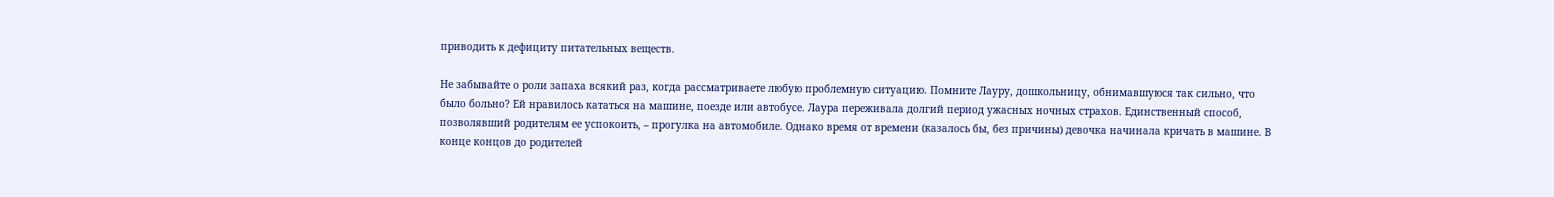приводить к дефициту питательных веществ.

Не забывайте о роли запаха всякий раз, когда рассматриваете любую проблемную ситуацию. Помните Лауру, дошкольницу, обнимавшуюся так сильно, что было больно? Ей нравилось кататься на машине, поезде или автобусе. Лаура переживала долгий период ужасных ночных страхов. Единственный способ, позволявший родителям ее успокоить, – прогулка на автомобиле. Однако время от времени (казалось бы, без причины) девочка начинала кричать в машине. В конце концов до родителей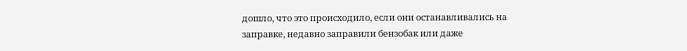дошло, что это происходило, если они останавливались на заправке, недавно заправили бензобак или даже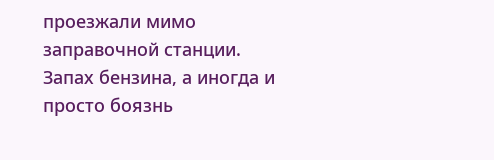проезжали мимо заправочной станции. Запах бензина, а иногда и просто боязнь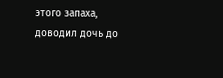этого запаха, доводил дочь до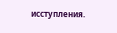исступления.